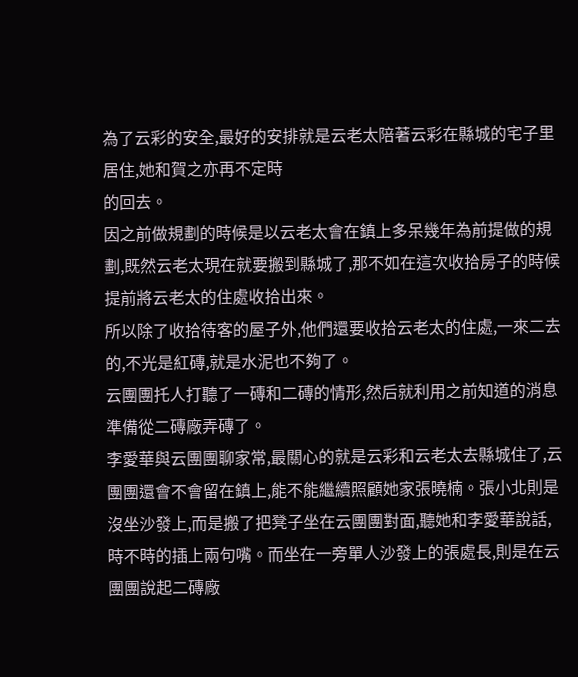為了云彩的安全,最好的安排就是云老太陪著云彩在縣城的宅子里居住,她和賀之亦再不定時
的回去。
因之前做規劃的時候是以云老太會在鎮上多呆幾年為前提做的規劃,既然云老太現在就要搬到縣城了,那不如在這次收拾房子的時候提前將云老太的住處收拾出來。
所以除了收拾待客的屋子外,他們還要收拾云老太的住處,一來二去的,不光是紅磚,就是水泥也不夠了。
云團團托人打聽了一磚和二磚的情形,然后就利用之前知道的消息準備從二磚廠弄磚了。
李愛華與云團團聊家常,最關心的就是云彩和云老太去縣城住了,云團團還會不會留在鎮上,能不能繼續照顧她家張曉楠。張小北則是沒坐沙發上,而是搬了把凳子坐在云團團對面,聽她和李愛華說話,時不時的插上兩句嘴。而坐在一旁單人沙發上的張處長,則是在云團團說起二磚廠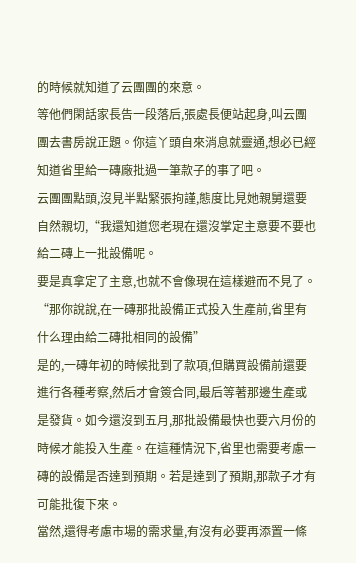的時候就知道了云團團的來意。
等他們閑話家長告一段落后,張處長便站起身,叫云團團去書房說正題。你這丫頭自來消息就靈通,想必已經知道省里給一磚廠批過一筆款子的事了吧。
云團團點頭,沒見半點緊張拘謹,態度比見她親舅還要自然親切,“我還知道您老現在還沒掌定主意要不要也給二磚上一批設備呢。
要是真拿定了主意,也就不會像現在這樣避而不見了。
“那你說說,在一磚那批設備正式投入生產前,省里有什么理由給二磚批相同的設備”
是的,一磚年初的時候批到了款項,但購買設備前還要進行各種考察,然后才會簽合同,最后等著那邊生產或是發貨。如今還沒到五月,那批設備最快也要六月份的時候才能投入生產。在這種情況下,省里也需要考慮一磚的設備是否達到預期。若是達到了預期,那款子才有可能批復下來。
當然,還得考慮市場的需求量,有沒有必要再添置一條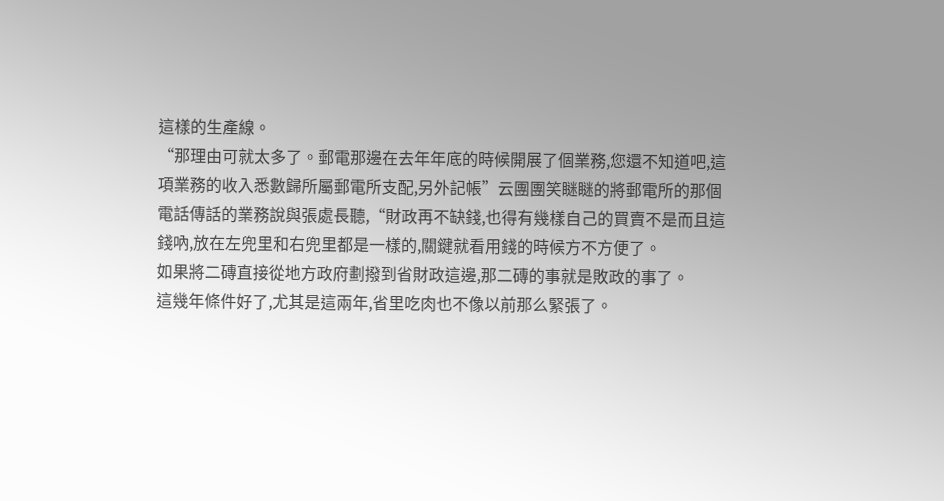這樣的生產線。
“那理由可就太多了。郵電那邊在去年年底的時候開展了個業務,您還不知道吧,這項業務的收入悉數歸所屬郵電所支配,另外記帳”云團團笑瞇瞇的將郵電所的那個電話傳話的業務說與張處長聽,“財政再不缺錢,也得有幾樣自己的買賣不是而且這錢吶,放在左兜里和右兜里都是一樣的,關鍵就看用錢的時候方不方便了。
如果將二磚直接從地方政府劃撥到省財政這邊,那二磚的事就是敗政的事了。
這幾年條件好了,尤其是這兩年,省里吃肉也不像以前那么緊張了。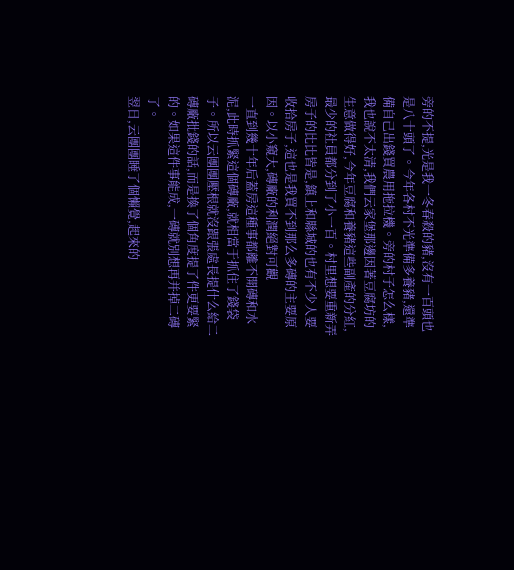旁的不提,光是我一冬春殺的豬,沒有一百頭也是八十頭了。今年各村不光準備多養豬,還準備自己出錢買農用拖拉機。旁的村子怎么樣,我也說不太清,我們云家堡那邊因著豆腐坊的生意做得好,今年豆腐和養豬這些副產的分紅,最少的社員都分到了小一百。村里想要重新弄房子的比比皆是,鎮上和縣城的也有不少人要收拾房子,這也是我買不到那么多磚的主要原因。以小窺大,磚廠的利潤絕對可觀
一直到幾十年后蓋房這種事都離不開磚和水泥,此時抓緊這個磚廠,就相當于抓住了錢袋子。所以云團團壓根就沒跟張處長提什么給二磚廠批錢的話,而是換了個角度提了件更要緊的。如果這件事能成,一磚就別想再并掉二磚了。
翌日,云團團睡了個懶覺,起來的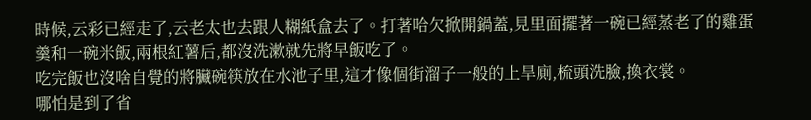時候,云彩已經走了,云老太也去跟人糊紙盒去了。打著哈欠掀開鍋蓋,見里面擺著一碗已經蒸老了的雞蛋羹和一碗米飯,兩根紅薯后,都沒洗漱就先將早飯吃了。
吃完飯也沒啥自覺的將臟碗筷放在水池子里,這才像個街溜子一般的上旱廁,梳頭洗臉,換衣裳。
哪怕是到了省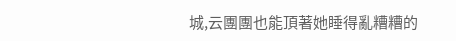城,云團團也能頂著她睡得亂糟糟的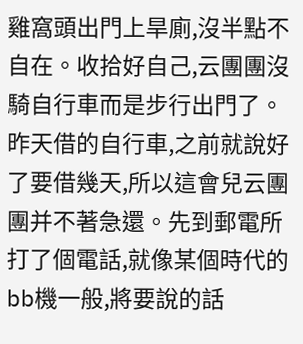雞窩頭出門上旱廁,沒半點不自在。收拾好自己,云團團沒騎自行車而是步行出門了。
昨天借的自行車,之前就說好了要借幾天,所以這會兒云團團并不著急還。先到郵電所打了個電話,就像某個時代的bb機一般,將要說的話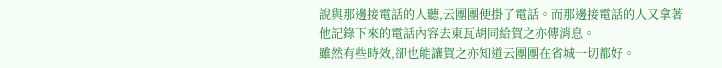說與那邊接電話的人聽,云團團便掛了電話。而那邊接電話的人又拿著他記錄下來的電話內容去東瓦胡同給賀之亦傳消息。
雖然有些時效,卻也能讓賀之亦知道云團團在省城一切都好。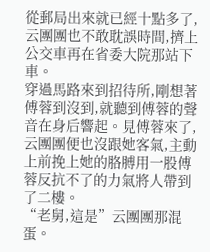從郵局出來就已經十點多了,云團團也不敢耽誤時間,擠上公交車再在省委大院那站下車。
穿過馬路來到招待所,剛想著傅蓉到沒到,就聽到傅蓉的聲音在身后響起。見傅蓉來了,云團團便也沒跟她客氣,主動上前挽上她的胳膊用一股傅蓉反抗不了的力氣將人帶到了二樓。
“老舅,這是”云團團那混蛋。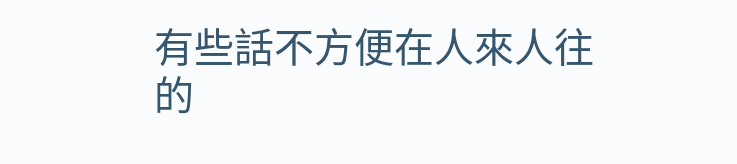有些話不方便在人來人往的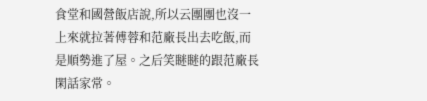食堂和國營飯店說,所以云團團也沒一上來就拉著傅蓉和范廠長出去吃飯,而是順勢進了屋。之后笑瞇瞇的跟范廠長閑話家常。